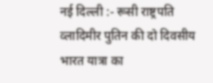नई दिल्ली :- रूसी राष्ट्रपति व्लादिमीर पुतिन की दो दिवसीय भारत यात्रा का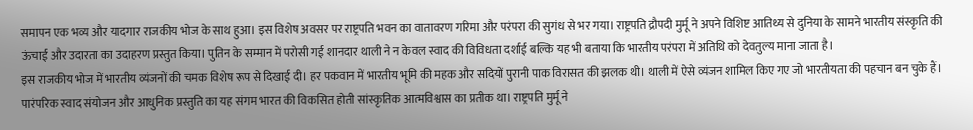समापन एक भव्य और यादगार राजकीय भोज के साथ हुआ। इस विशेष अवसर पर राष्ट्रपति भवन का वातावरण गरिमा और परंपरा की सुगंध से भर गया। राष्ट्रपति द्रौपदी मुर्मू ने अपने विशिष्ट आतिथ्य से दुनिया के सामने भारतीय संस्कृति की ऊंचाई और उदारता का उदाहरण प्रस्तुत किया। पुतिन के सम्मान में परोसी गई शानदार थाली ने न केवल स्वाद की विविधता दर्शाई बल्कि यह भी बताया कि भारतीय परंपरा में अतिथि को देवतुल्य माना जाता है।
इस राजकीय भोज में भारतीय व्यंजनों की चमक विशेष रूप से दिखाई दी। हर पकवान में भारतीय भूमि की महक और सदियों पुरानी पाक विरासत की झलक थी। थाली में ऐसे व्यंजन शामिल किए गए जो भारतीयता की पहचान बन चुके हैं। पारंपरिक स्वाद संयोजन और आधुनिक प्रस्तुति का यह संगम भारत की विकसित होती सांस्कृतिक आत्मविश्वास का प्रतीक था। राष्ट्रपति मुर्मू ने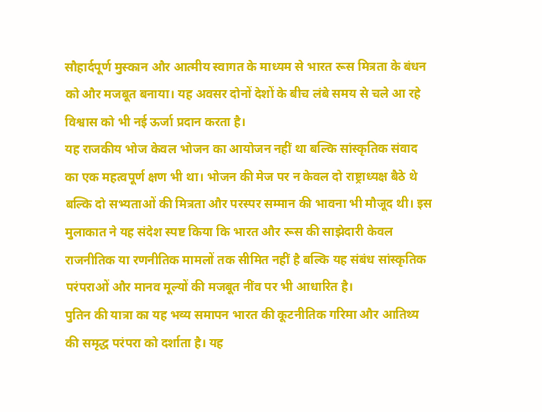सौहार्दपूर्ण मुस्कान और आत्मीय स्वागत के माध्यम से भारत रूस मित्रता के बंधन को और मजबूत बनाया। यह अवसर दोनों देशों के बीच लंबे समय से चले आ रहे विश्वास को भी नई ऊर्जा प्रदान करता है।
यह राजकीय भोज केवल भोजन का आयोजन नहीं था बल्कि सांस्कृतिक संवाद का एक महत्वपूर्ण क्षण भी था। भोजन की मेज पर न केवल दो राष्ट्राध्यक्ष बैठे थे बल्कि दो सभ्यताओं की मित्रता और परस्पर सम्मान की भावना भी मौजूद थी। इस मुलाकात ने यह संदेश स्पष्ट किया कि भारत और रूस की साझेदारी केवल राजनीतिक या रणनीतिक मामलों तक सीमित नहीं है बल्कि यह संबंध सांस्कृतिक परंपराओं और मानव मूल्यों की मजबूत नींव पर भी आधारित है।
पुतिन की यात्रा का यह भव्य समापन भारत की कूटनीतिक गरिमा और आतिथ्य की समृद्ध परंपरा को दर्शाता है। यह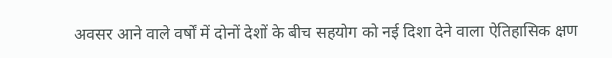अवसर आने वाले वर्षों में दोनों देशों के बीच सहयोग को नई दिशा देने वाला ऐतिहासिक क्षण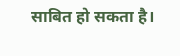साबित हो सकता है।